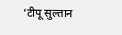‘टीपू सुल्तान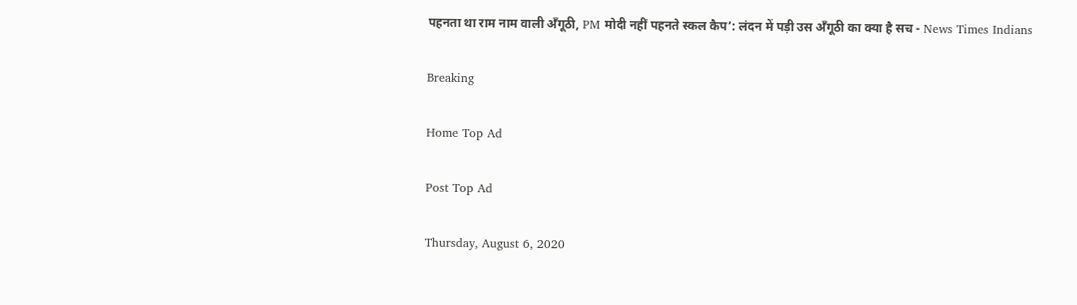पहनता था राम नाम वाली अँगूठी, PM मोदी नहीं पहनते स्कल कैप’: लंदन में पड़ी उस अँगूठी का क्या है सच - News Times Indians

Breaking

Home Top Ad

Post Top Ad

Thursday, August 6, 2020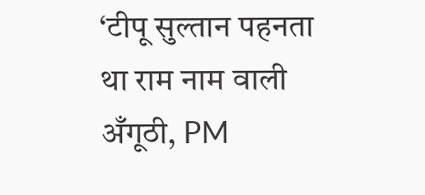‘टीपू सुल्तान पहनता था राम नाम वाली अँगूठी, PM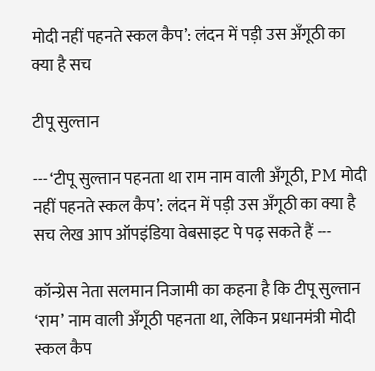मोदी नहीं पहनते स्कल कैप’: लंदन में पड़ी उस अँगूठी का क्या है सच

टीपू सुल्तान

--- ‘टीपू सुल्तान पहनता था राम नाम वाली अँगूठी, PM मोदी नहीं पहनते स्कल कैप’: लंदन में पड़ी उस अँगूठी का क्या है सच लेख आप ऑपइंडिया वेबसाइट पे पढ़ सकते हैं ---

कॉन्ग्रेस नेता सलमान निजामी का कहना है कि टीपू सुल्तान ‘राम’ नाम वाली अँगूठी पहनता था, लेकिन प्रधानमंत्री मोदी स्कल कैप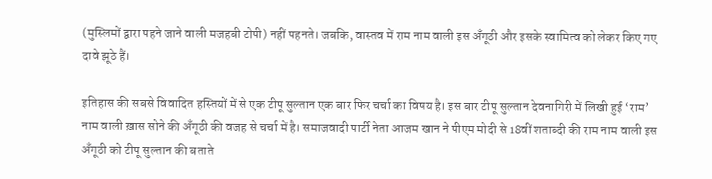(मुस्लिमों द्वारा पहने जाने वाली मजहबी टोपी) नहीं पहनते। जबकि, वास्तव में राम नाम वाली इस अँगूठी और इसके स्वामित्व को लेकर किए गए दावे झूठे हैं।

इतिहास की सबसे विवादित हस्तियों में से एक टीपू सुल्तान एक बार फिर चर्चा का विषय है। इस बार टीपू सुल्तान देवनागिरी में लिखी हुई ‘राम’ नाम वाली ख़ास सोने की अँगूठी की वजह से चर्चा में है। समाजवादी पार्टी नेता आजम खान ने पीएम मोदी से 18वीं शताब्दी की राम नाम वाली इस अँगूठी को टीपू सुल्तान की बताते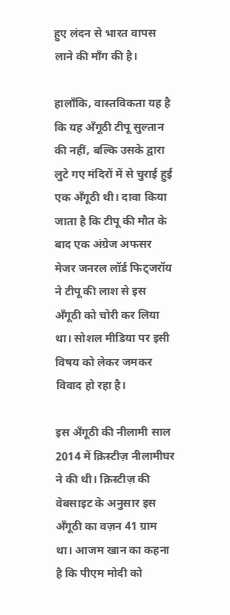हुए लंदन से भारत वापस लाने की माँग की है।

हालाँकि, वास्तविकता यह है कि यह अँगूठी टीपू सुल्तान की नहीं, बल्कि उसके द्वारा लुटे गए मंदिरों में से चुराई हुई एक अँगूठी थी। दावा किया जाता है कि टीपू की मौत के बाद एक अंग्रेज अफसर मेजर जनरल लॉर्ड फिट्जरॉय ने टीपू की लाश से इस अँगूठी को चोरी कर लिया था। सोशल मीडिया पर इसी विषय को लेकर जमकर विवाद हो रहा है।

इस अँगूठी की नीलामी साल 2014 में क्रिस्टीज़ नीलामीघर ने की थी। क्रिस्टीज़ की वेबसाइट के अनुसार इस अँगूठी का वज़न 41 ग्राम था। आजम खान का कहना है कि पीएम मोदी को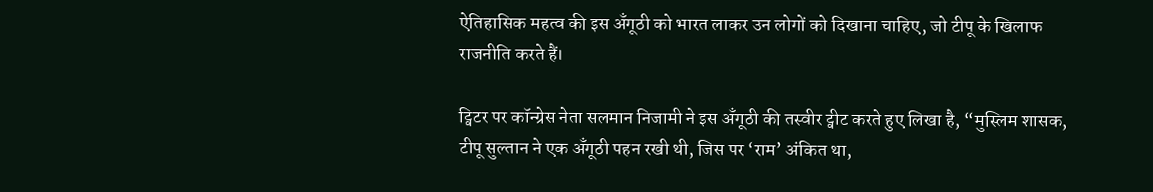ऐतिहासिक महत्व की इस अँगूठी को भारत लाकर उन लोगों को दिखाना चाहिए, जो टीपू के खिलाफ राजनीति करते हैं।

ट्विटर पर कॉन्ग्रेस नेता सलमान निजामी ने इस अँगूठी की तस्वीर ट्वीट करते हुए लिखा है, “मुस्लिम शासक, टीपू सुल्तान ने एक अँगूठी पहन रखी थी, जिस पर ‘राम’ अंकित था,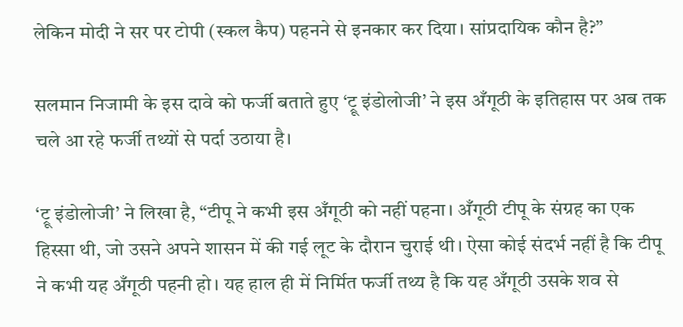लेकिन मोदी ने सर पर टोपी (स्कल कैप) पहनने से इनकार कर दिया। सांप्रदायिक कौन है?”

सलमान निजामी के इस दावे को फर्जी बताते हुए ‘ट्रू इंडोलोजी’ ने इस अँगूठी के इतिहास पर अब तक चले आ रहे फर्जी तथ्यों से पर्दा उठाया है।

‘ट्रू इंडोलोजी’ ने लिखा है, “टीपू ने कभी इस अँगूठी को नहीं पहना। अँगूठी टीपू के संग्रह का एक हिस्सा थी, जो उसने अपने शासन में की गई लूट के दौरान चुराई थी। ऐसा कोई संदर्भ नहीं है कि टीपू ने कभी यह अँगूठी पहनी हो। यह हाल ही में निर्मित फर्जी तथ्य है कि यह अँगूठी उसके शव से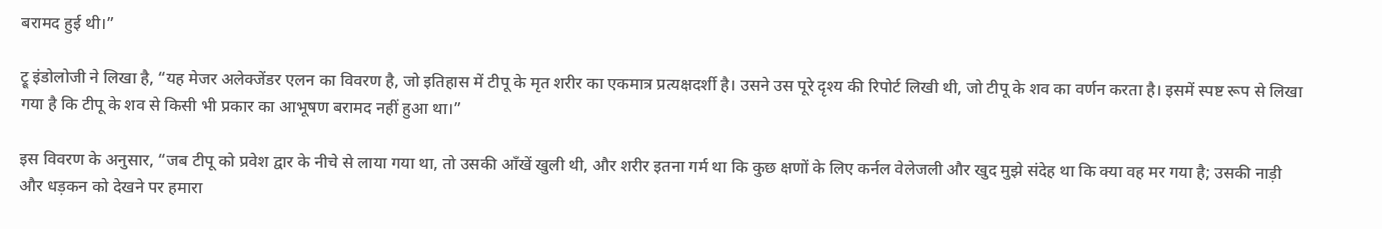बरामद हुई थी।”

ट्रू इंडोलोजी ने लिखा है, “यह मेजर अलेक्जेंडर एलन का विवरण है, जो इतिहास में टीपू के मृत शरीर का एकमात्र प्रत्यक्षदर्शी है। उसने उस पूरे दृश्य की रिपोर्ट लिखी थी, जो टीपू के शव का वर्णन करता है। इसमें स्पष्ट रूप से लिखा गया है कि टीपू के शव से किसी भी प्रकार का आभूषण बरामद नहीं हुआ था।”

इस विवरण के अनुसार, “जब टीपू को प्रवेश द्वार के नीचे से लाया गया था, तो उसकी आँखें खुली थी, और शरीर इतना गर्म था कि कुछ क्षणों के लिए कर्नल वेलेजली और खुद मुझे संदेह था कि क्या वह मर गया है; उसकी नाड़ी और धड़कन को देखने पर हमारा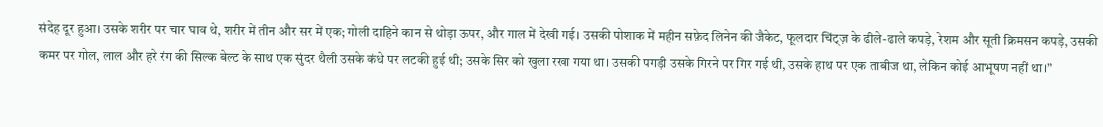संदेह दूर हुआ। उसके शरीर पर चार घाव थे, शरीर में तीन और सर में एक; गोली दाहिने कान से थोड़ा ऊपर, और गाल में देखी गई। उसकी पोशाक में महीन सफ़ेद लिनेन की जैकेट, फूलदार चिंट्ज़ के ढीले-ढाले कपड़े, रेशम और सूती क्रिमसन कपड़े, उसकी कमर पर गोल, लाल और हरे रंग की सिल्क बेल्ट के साथ एक सुंदर थैली उसके कंधे पर लटकी हुई थी; उसके सिर को खुला रखा गया था। उसकी पगड़ी उसके गिरने पर गिर गई थी, उसके हाथ पर एक ताबीज था, लेकिन कोई आभूषण नहीं था।”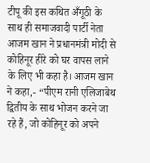टीपू की इस कथित अँगूठी के साथ ही समाजवादी पार्टी नेता आजम खान ने प्रधानमंत्री मोदी से कोहिनूर हीरे को घर वापस लाने के लिए भी कहा है। आजम खान ने कहा,- “पीएम रानी एलिजाबेथ द्वितीय के साथ भोजन करने जा रहे हैं, जो कोहिनूर को अपने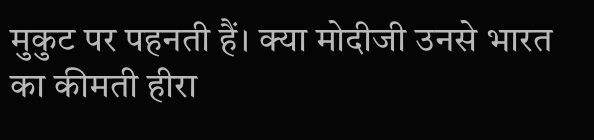मुकुट पर पहनती हैं। क्या मोदीजी उनसे भारत का कीमती हीरा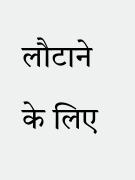लौटाने के लिए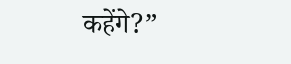कहेंगे?”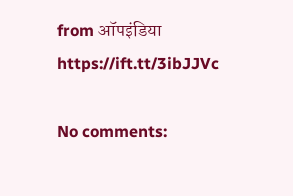from ऑपइंडिया https://ift.tt/3ibJJVc

No comments: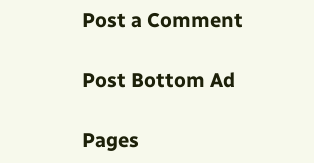Post a Comment

Post Bottom Ad

Pages